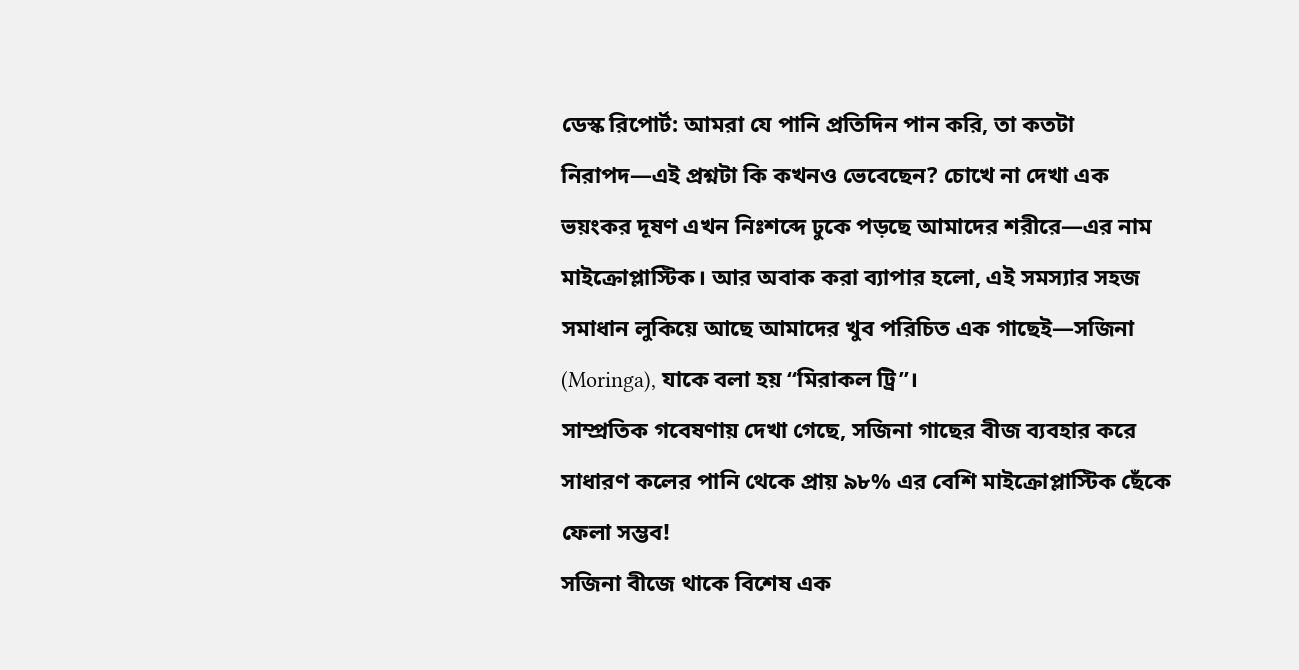ডেস্ক রিপোর্ট: আমরা যে পানি প্রতিদিন পান করি, তা কতটা নিরাপদ—এই প্রশ্নটা কি কখনও ভেবেছেন? চোখে না দেখা এক ভয়ংকর দূষণ এখন নিঃশব্দে ঢুকে পড়ছে আমাদের শরীরে—এর নাম মাইক্রোপ্লাস্টিক। আর অবাক করা ব্যাপার হলো, এই সমস্যার সহজ সমাধান লুকিয়ে আছে আমাদের খুব পরিচিত এক গাছেই—সজিনা (Moringa), যাকে বলা হয় “মিরাকল ট্রি”।
সাম্প্রতিক গবেষণায় দেখা গেছে, সজিনা গাছের বীজ ব্যবহার করে সাধারণ কলের পানি থেকে প্রায় ৯৮% এর বেশি মাইক্রোপ্লাস্টিক ছেঁকে ফেলা সম্ভব!
সজিনা বীজে থাকে বিশেষ এক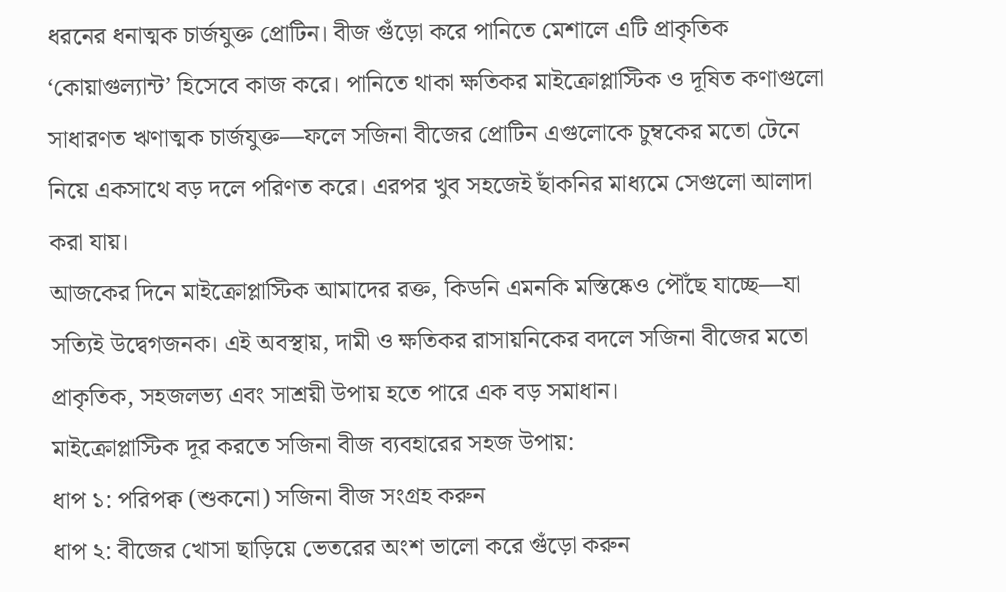ধরনের ধনাত্মক চার্জযুক্ত প্রোটিন। বীজ গুঁড়ো করে পানিতে মেশালে এটি প্রাকৃতিক ‘কোয়াগুল্যান্ট’ হিসেবে কাজ করে। পানিতে থাকা ক্ষতিকর মাইক্রোপ্লাস্টিক ও দূষিত কণাগুলো সাধারণত ঋণাত্মক চার্জযুক্ত—ফলে সজিনা বীজের প্রোটিন এগুলোকে চুম্বকের মতো টেনে নিয়ে একসাথে বড় দলে পরিণত করে। এরপর খুব সহজেই ছাঁকনির মাধ্যমে সেগুলো আলাদা করা যায়।
আজকের দিনে মাইক্রোপ্লাস্টিক আমাদের রক্ত, কিডনি এমনকি মস্তিষ্কেও পৌঁছে যাচ্ছে—যা সত্যিই উদ্বেগজনক। এই অবস্থায়, দামী ও ক্ষতিকর রাসায়নিকের বদলে সজিনা বীজের মতো প্রাকৃতিক, সহজলভ্য এবং সাশ্রয়ী উপায় হতে পারে এক বড় সমাধান।
মাইক্রোপ্লাস্টিক দূর করতে সজিনা বীজ ব্যবহারের সহজ উপায়:
ধাপ ১: পরিপক্ব (শুকনো) সজিনা বীজ সংগ্রহ করুন
ধাপ ২: বীজের খোসা ছাড়িয়ে ভেতরের অংশ ভালো করে গুঁড়ো করুন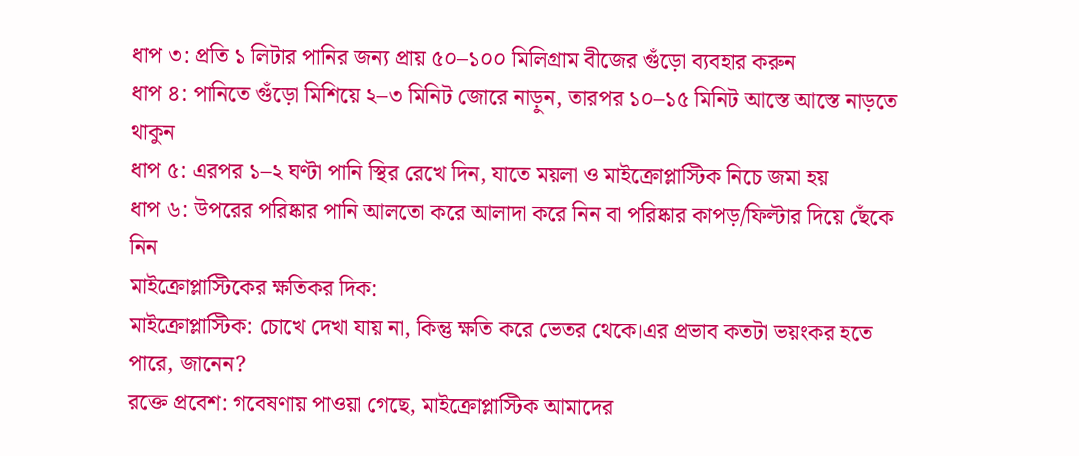ধাপ ৩: প্রতি ১ লিটার পানির জন্য প্রায় ৫০–১০০ মিলিগ্রাম বীজের গুঁড়ো ব্যবহার করুন
ধাপ ৪: পানিতে গুঁড়ো মিশিয়ে ২–৩ মিনিট জোরে নাড়ুন, তারপর ১০–১৫ মিনিট আস্তে আস্তে নাড়তে থাকুন
ধাপ ৫: এরপর ১–২ ঘণ্টা পানি স্থির রেখে দিন, যাতে ময়লা ও মাইক্রোপ্লাস্টিক নিচে জমা হয়
ধাপ ৬: উপরের পরিষ্কার পানি আলতো করে আলাদা করে নিন বা পরিষ্কার কাপড়/ফিল্টার দিয়ে ছেঁকে নিন
মাইক্রোপ্লাস্টিকের ক্ষতিকর দিক:
মাইক্রোপ্লাস্টিক: চোখে দেখা যায় না, কিন্তু ক্ষতি করে ভেতর থেকে।এর প্রভাব কতটা ভয়ংকর হতে পারে, জানেন?
রক্তে প্রবেশ: গবেষণায় পাওয়া গেছে, মাইক্রোপ্লাস্টিক আমাদের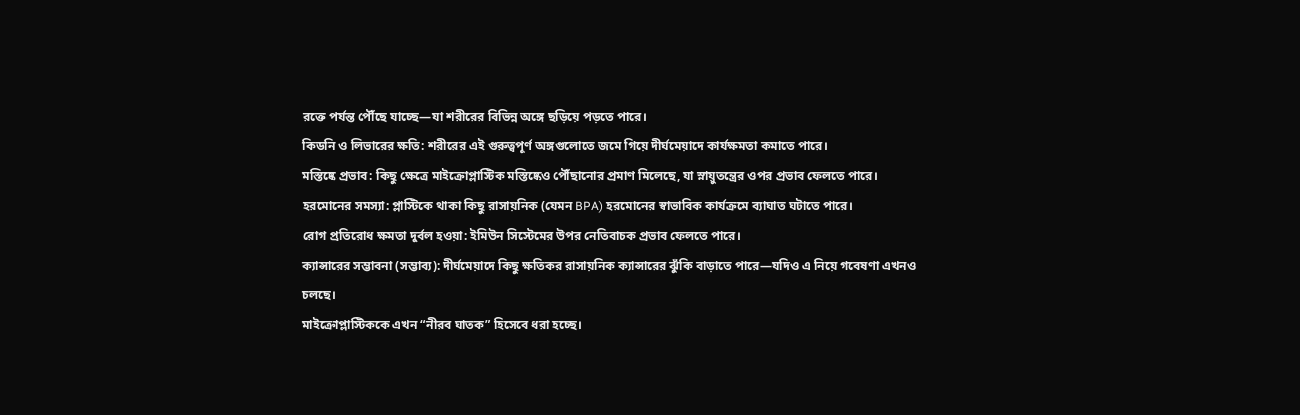রক্তে পর্যন্ত পৌঁছে যাচ্ছে—যা শরীরের বিভিন্ন অঙ্গে ছড়িয়ে পড়তে পারে।
কিডনি ও লিভারের ক্ষতি: শরীরের এই গুরুত্বপূর্ণ অঙ্গগুলোতে জমে গিয়ে দীর্ঘমেয়াদে কার্যক্ষমতা কমাতে পারে।
মস্তিষ্কে প্রভাব: কিছু ক্ষেত্রে মাইক্রোপ্লাস্টিক মস্তিষ্কেও পৌঁছানোর প্রমাণ মিলেছে, যা স্নায়ুতন্ত্রের ওপর প্রভাব ফেলতে পারে।
হরমোনের সমস্যা: প্লাস্টিকে থাকা কিছু রাসায়নিক (যেমন BPA) হরমোনের স্বাভাবিক কার্যক্রমে ব্যাঘাত ঘটাতে পারে।
রোগ প্রতিরোধ ক্ষমতা দুর্বল হওয়া: ইমিউন সিস্টেমের উপর নেতিবাচক প্রভাব ফেলতে পারে।
ক্যান্সারের সম্ভাবনা (সম্ভাব্য): দীর্ঘমেয়াদে কিছু ক্ষতিকর রাসায়নিক ক্যান্সারের ঝুঁকি বাড়াতে পারে—যদিও এ নিয়ে গবেষণা এখনও চলছে।
মাইক্রোপ্লাস্টিককে এখন “নীরব ঘাতক” হিসেবে ধরা হচ্ছে।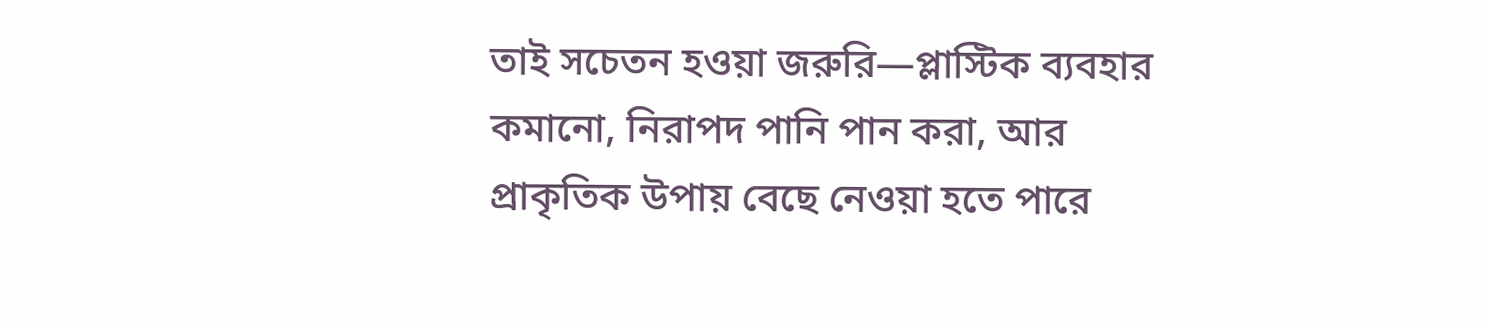তাই সচেতন হওয়া জরুরি—প্লাস্টিক ব্যবহার কমানো, নিরাপদ পানি পান করা, আর প্রাকৃতিক উপায় বেছে নেওয়া হতে পারে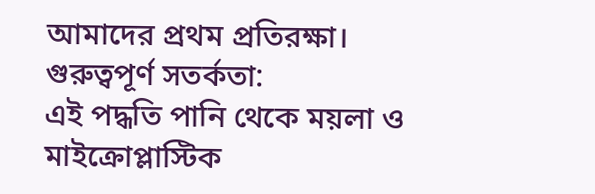আমাদের প্রথম প্রতিরক্ষা।
গুরুত্বপূর্ণ সতর্কতা:
এই পদ্ধতি পানি থেকে ময়লা ও মাইক্রোপ্লাস্টিক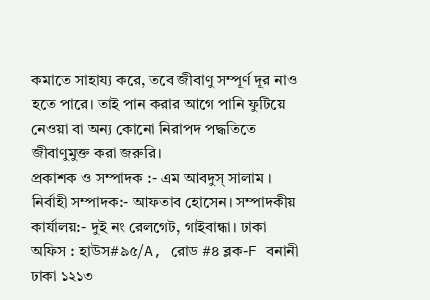কমাতে সাহায্য করে, তবে জীবাণু সম্পূর্ণ দূর নাও হতে পারে। তাই পান করার আগে পানি ফুটিয়ে নেওয়া বা অন্য কোনো নিরাপদ পদ্ধতিতে জীবাণুমুক্ত করা জরুরি।
প্রকাশক ও সম্পাদক :- এম আবদুস্ সালাম । নির্বাহী সম্পাদক:- আফতাব হোসেন। সম্পাদকীয় কার্যালয়:- দুই নং রেলগেট, গাইবান্ধা। ঢাকা অফিস : হাউস#৯৫/A, রোড #৪ ব্লক-F বনানী ঢাকা ১২১৩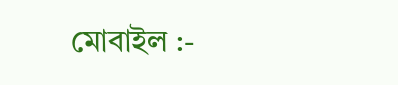মোবাইল :-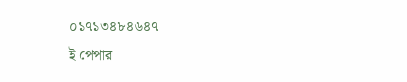০১৭১৩৪৮৪৬৪৭
ই পেপার